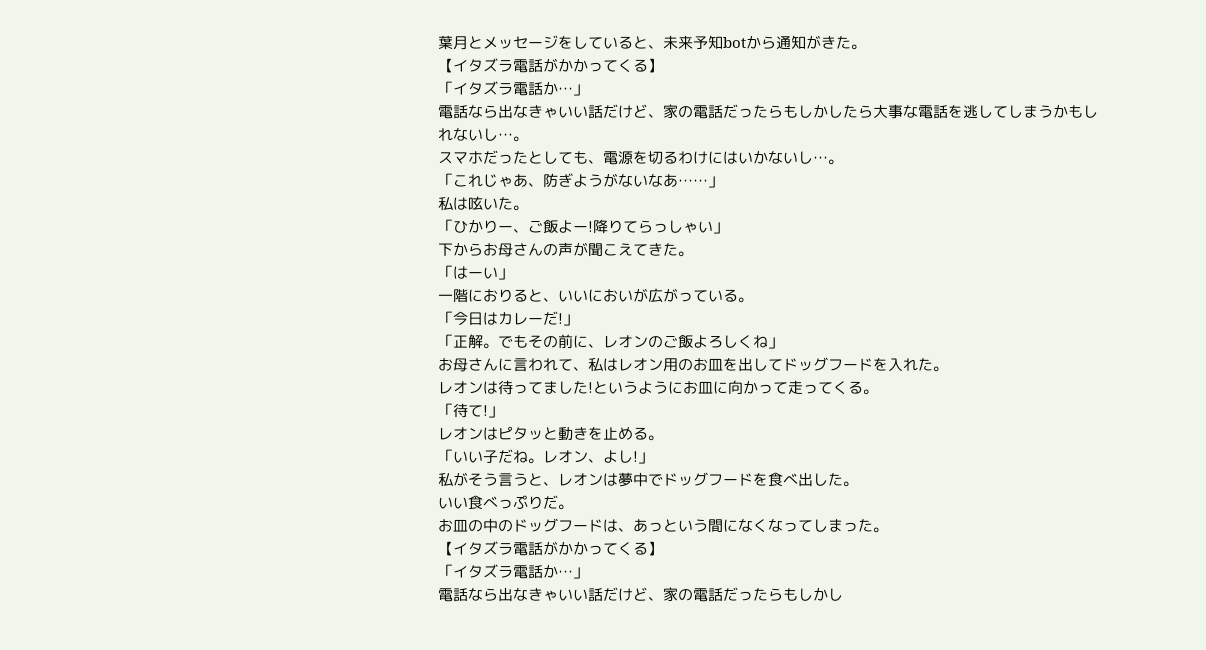葉月とメッセージをしていると、未来予知botから通知がきた。
【イタズラ電話がかかってくる】
「イタズラ電話か…」
電話なら出なきゃいい話だけど、家の電話だったらもしかしたら大事な電話を逃してしまうかもしれないし…。
スマホだったとしても、電源を切るわけにはいかないし…。
「これじゃあ、防ぎようがないなあ……」
私は呟いた。
「ひかりー、ご飯よー!降りてらっしゃい」
下からお母さんの声が聞こえてきた。
「はーい」
一階におりると、いいにおいが広がっている。
「今日はカレーだ!」
「正解。でもその前に、レオンのご飯よろしくね」
お母さんに言われて、私はレオン用のお皿を出してドッグフードを入れた。
レオンは待ってました!というようにお皿に向かって走ってくる。
「待て!」
レオンはピタッと動きを止める。
「いい子だね。レオン、よし!」
私がそう言うと、レオンは夢中でドッグフードを食べ出した。
いい食べっぷりだ。
お皿の中のドッグフードは、あっという間になくなってしまった。
【イタズラ電話がかかってくる】
「イタズラ電話か…」
電話なら出なきゃいい話だけど、家の電話だったらもしかし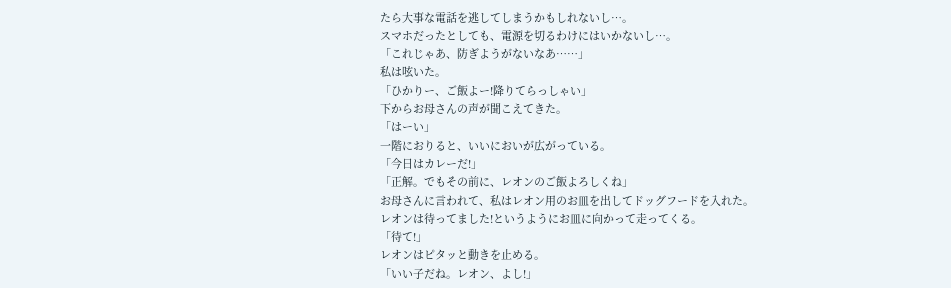たら大事な電話を逃してしまうかもしれないし…。
スマホだったとしても、電源を切るわけにはいかないし…。
「これじゃあ、防ぎようがないなあ……」
私は呟いた。
「ひかりー、ご飯よー!降りてらっしゃい」
下からお母さんの声が聞こえてきた。
「はーい」
一階におりると、いいにおいが広がっている。
「今日はカレーだ!」
「正解。でもその前に、レオンのご飯よろしくね」
お母さんに言われて、私はレオン用のお皿を出してドッグフードを入れた。
レオンは待ってました!というようにお皿に向かって走ってくる。
「待て!」
レオンはピタッと動きを止める。
「いい子だね。レオン、よし!」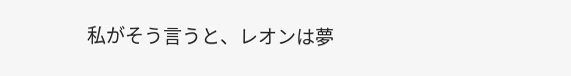私がそう言うと、レオンは夢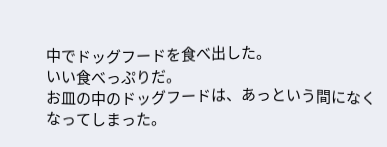中でドッグフードを食べ出した。
いい食べっぷりだ。
お皿の中のドッグフードは、あっという間になくなってしまった。